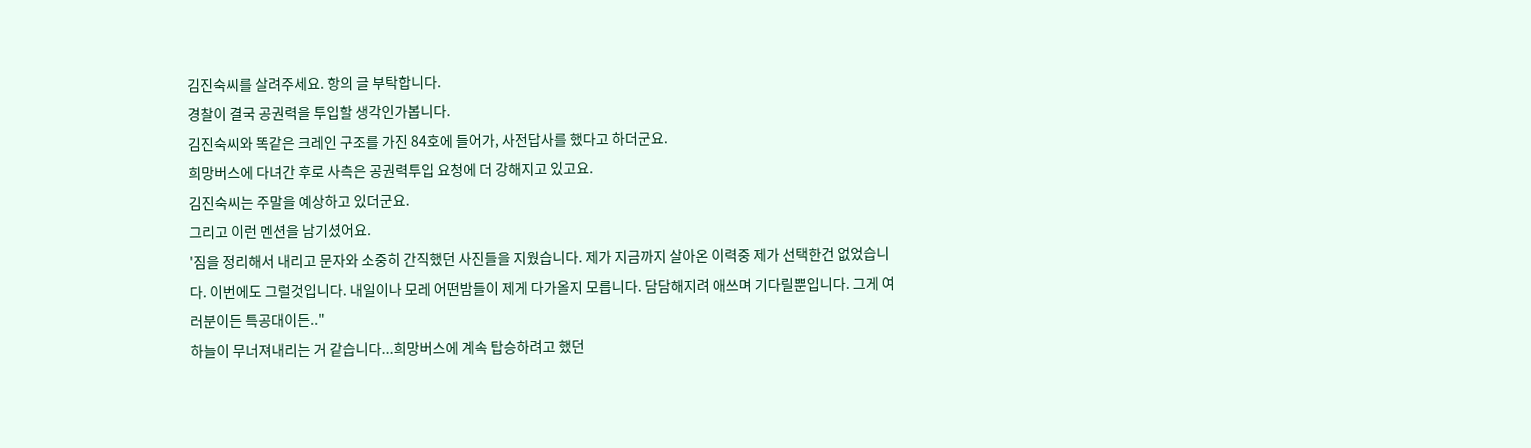김진숙씨를 살려주세요. 항의 글 부탁합니다.
경찰이 결국 공권력을 투입할 생각인가봅니다.
김진숙씨와 똑같은 크레인 구조를 가진 84호에 들어가, 사전답사를 했다고 하더군요.
희망버스에 다녀간 후로 사측은 공권력투입 요청에 더 강해지고 있고요.
김진숙씨는 주말을 예상하고 있더군요.
그리고 이런 멘션을 남기셨어요.
'짐을 정리해서 내리고 문자와 소중히 간직했던 사진들을 지웠습니다. 제가 지금까지 살아온 이력중 제가 선택한건 없었습니다. 이번에도 그럴것입니다. 내일이나 모레 어떤밤들이 제게 다가올지 모릅니다. 담담해지려 애쓰며 기다릴뿐입니다. 그게 여러분이든 특공대이든.."
하늘이 무너져내리는 거 같습니다...희망버스에 계속 탑승하려고 했던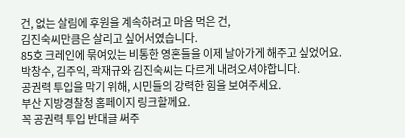건, 없는 살림에 후원을 계속하려고 마음 먹은 건,
김진숙씨만큼은 살리고 싶어서였습니다.
85호 크레인에 묶여있는 비통한 영혼들을 이제 날아가게 해주고 싶었어요.
박창수, 김주익, 곽재규와 김진숙씨는 다르게 내려오셔야합니다.
공권력 투입을 막기 위해, 시민들의 강력한 힘을 보여주세요.
부산 지방경찰청 홈페이지 링크할께요.
꼭 공권력 투입 반대글 써주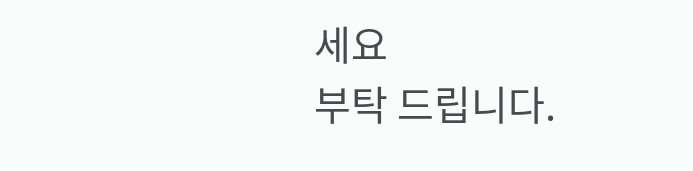세요
부탁 드립니다.